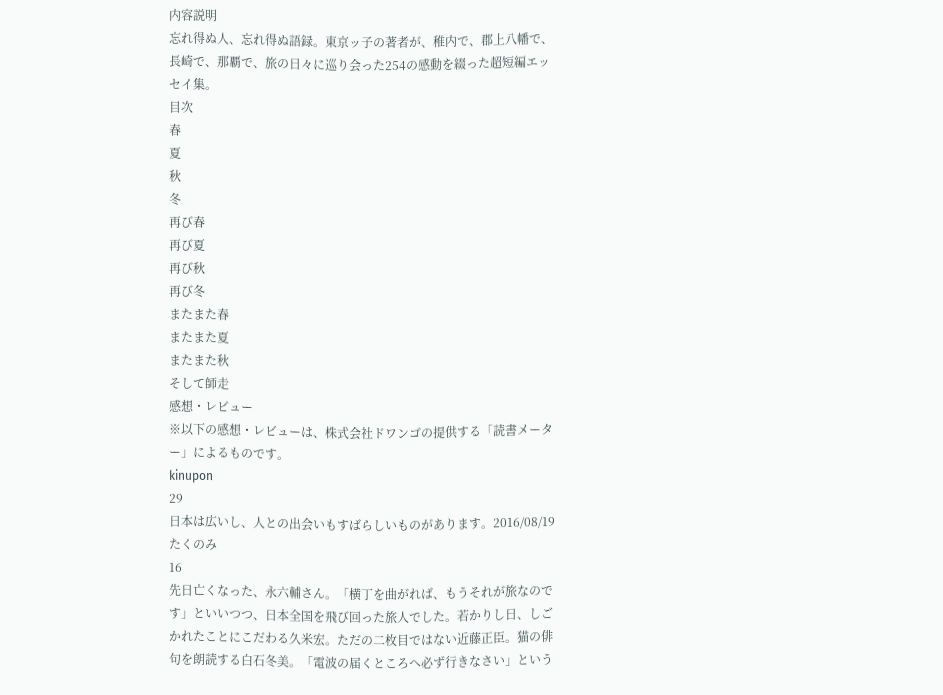内容説明
忘れ得ぬ人、忘れ得ぬ語録。東京ッ子の著者が、稚内で、郡上八幡で、長崎で、那覇で、旅の日々に巡り会った254の感動を綴った超短編エッセイ集。
目次
春
夏
秋
冬
再び春
再び夏
再び秋
再び冬
またまた春
またまた夏
またまた秋
そして師走
感想・レビュー
※以下の感想・レビューは、株式会社ドワンゴの提供する「読書メーター」によるものです。
kinupon
29
日本は広いし、人との出会いもすばらしいものがあります。2016/08/19
たくのみ
16
先日亡くなった、永六輔さん。「横丁を曲がれば、もうそれが旅なのです」といいつつ、日本全国を飛び回った旅人でした。若かりし日、しごかれたことにこだわる久米宏。ただの二枚目ではない近藤正臣。猫の俳句を朗読する白石冬美。「電波の届くところへ必ず行きなさい」という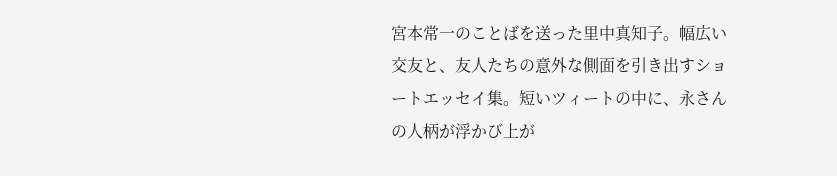宮本常一のことばを送った里中真知子。幅広い交友と、友人たちの意外な側面を引き出すショートエッセイ集。短いツィートの中に、永さんの人柄が浮かび上が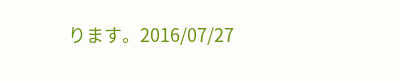ります。2016/07/27